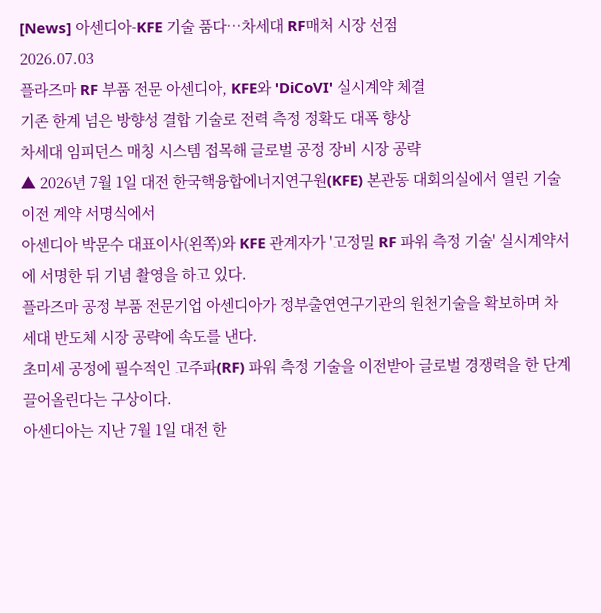[News] 아센디아-KFE 기술 품다…차세대 RF매처 시장 선점
2026.07.03
플라즈마 RF 부품 전문 아센디아, KFE와 'DiCoVI' 실시계약 체결
기존 한계 넘은 방향성 결합 기술로 전력 측정 정확도 대폭 향상
차세대 임피던스 매칭 시스템 접목해 글로벌 공정 장비 시장 공략
▲ 2026년 7월 1일 대전 한국핵융합에너지연구원(KFE) 본관동 대회의실에서 열린 기술이전 계약 서명식에서
아센디아 박문수 대표이사(왼쪽)와 KFE 관계자가 '고정밀 RF 파워 측정 기술' 실시계약서에 서명한 뒤 기념 촬영을 하고 있다.
플라즈마 공정 부품 전문기업 아센디아가 정부출연연구기관의 원천기술을 확보하며 차세대 반도체 시장 공략에 속도를 낸다.
초미세 공정에 필수적인 고주파(RF) 파워 측정 기술을 이전받아 글로벌 경쟁력을 한 단계 끌어올린다는 구상이다.
아센디아는 지난 7월 1일 대전 한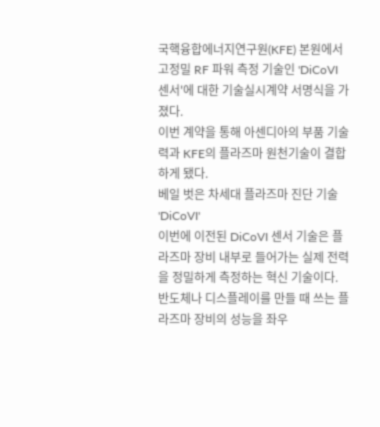국핵융합에너지연구원(KFE) 본원에서 고정밀 RF 파워 측정 기술인 'DiCoVI 센서'에 대한 기술실시계약 서명식을 가졌다.
이번 계약을 통해 아센디아의 부품 기술력과 KFE의 플라즈마 원천기술이 결합하게 됐다.
베일 벗은 차세대 플라즈마 진단 기술 'DiCoVI'
이번에 이전된 DiCoVI 센서 기술은 플라즈마 장비 내부로 들어가는 실제 전력을 정밀하게 측정하는 혁신 기술이다.
반도체나 디스플레이를 만들 때 쓰는 플라즈마 장비의 성능을 좌우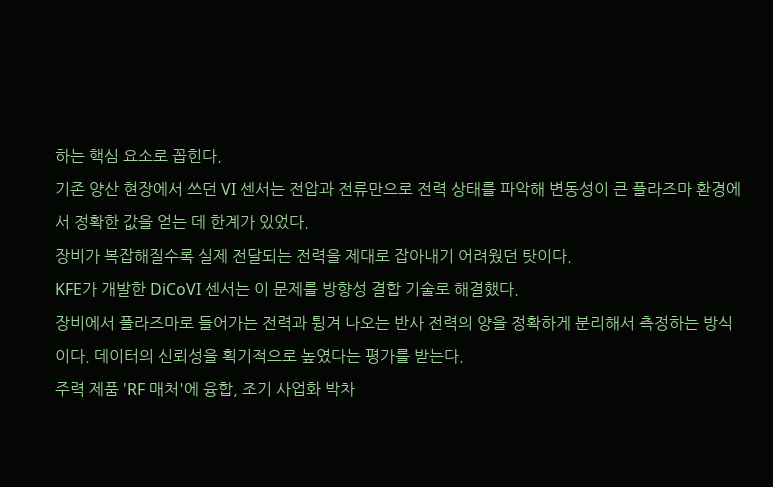하는 핵심 요소로 꼽힌다.
기존 양산 현장에서 쓰던 VI 센서는 전압과 전류만으로 전력 상태를 파악해 변동성이 큰 플라즈마 환경에서 정확한 값을 얻는 데 한계가 있었다.
장비가 복잡해질수록 실제 전달되는 전력을 제대로 잡아내기 어려웠던 탓이다.
KFE가 개발한 DiCoVI 센서는 이 문제를 방향성 결합 기술로 해결했다.
장비에서 플라즈마로 들어가는 전력과 튕겨 나오는 반사 전력의 양을 정확하게 분리해서 측정하는 방식이다. 데이터의 신뢰성을 획기적으로 높였다는 평가를 받는다.
주력 제품 'RF 매처'에 융합, 조기 사업화 박차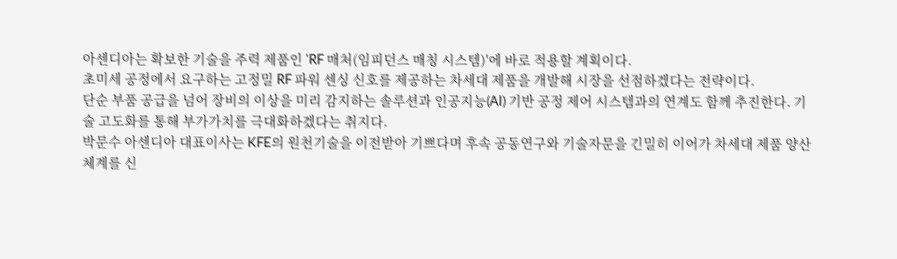아센디아는 확보한 기술을 주력 제품인 'RF 매처(임피던스 매칭 시스템)'에 바로 적용할 계획이다.
초미세 공정에서 요구하는 고정밀 RF 파워 센싱 신호를 제공하는 차세대 제품을 개발해 시장을 선점하겠다는 전략이다.
단순 부품 공급을 넘어 장비의 이상을 미리 감지하는 솔루션과 인공지능(AI) 기반 공정 제어 시스템과의 연계도 함께 추진한다. 기술 고도화를 통해 부가가치를 극대화하겠다는 취지다.
박문수 아센디아 대표이사는 KFE의 원천기술을 이전받아 기쁘다며 후속 공동연구와 기술자문을 긴밀히 이어가 차세대 제품 양산 체계를 신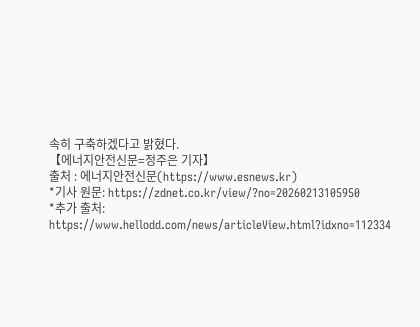속히 구축하겠다고 밝혔다.
【에너지안전신문=정주은 기자】
출처 : 에너지안전신문(https://www.esnews.kr)
*기사 원문: https://zdnet.co.kr/view/?no=20260213105950
*추가 출처:
https://www.hellodd.com/news/articleView.html?idxno=112334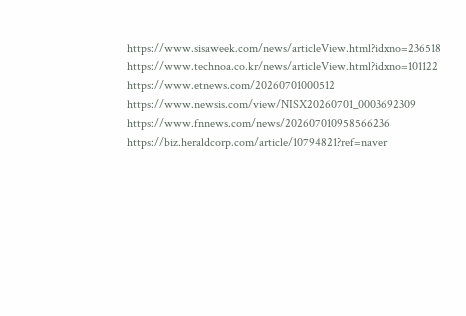https://www.sisaweek.com/news/articleView.html?idxno=236518
https://www.technoa.co.kr/news/articleView.html?idxno=101122
https://www.etnews.com/20260701000512
https://www.newsis.com/view/NISX20260701_0003692309
https://www.fnnews.com/news/202607010958566236
https://biz.heraldcorp.com/article/10794821?ref=naver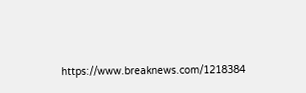https://www.breaknews.com/1218384